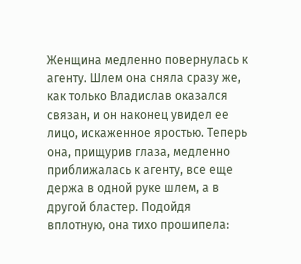Женщина медленно повернулась к агенту. Шлем она сняла сразу же, как только Владислав оказался связан, и он наконец увидел ее лицо, искаженное яростью. Теперь она, прищурив глаза, медленно приближалась к агенту, все еще держа в одной руке шлем, а в другой бластер. Подойдя вплотную, она тихо прошипела: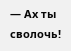— Ах ты сволочь!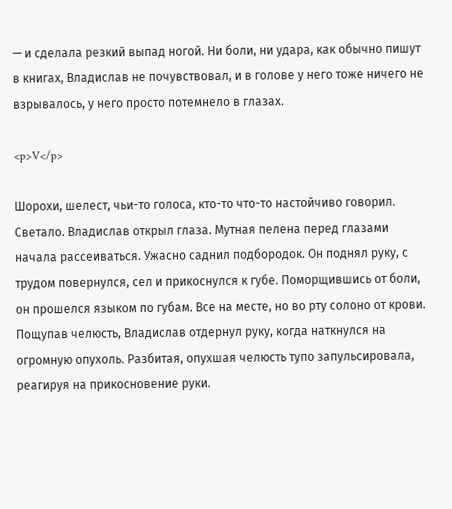— и сделала резкий выпад ногой. Ни боли, ни удара, как обычно пишут в книгах, Владислав не почувствовал, и в голове у него тоже ничего не взрывалось, у него просто потемнело в глазах.

<p>V</p>

Шорохи, шелест, чьи-то голоса, кто-то что-то настойчиво говорил. Светало. Владислав открыл глаза. Мутная пелена перед глазами начала рассеиваться. Ужасно саднил подбородок. Он поднял руку, с трудом повернулся, сел и прикоснулся к губе. Поморщившись от боли, он прошелся языком по губам. Все на месте, но во рту солоно от крови. Пощупав челюсть, Владислав отдернул руку, когда наткнулся на огромную опухоль. Разбитая, опухшая челюсть тупо запульсировала, реагируя на прикосновение руки.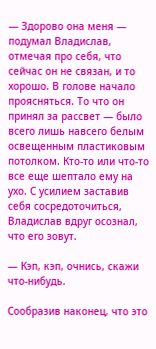— Здорово она меня — подумал Владислав, отмечая про себя, что сейчас он не связан, и то хорошо. В голове начало проясняться. То что он принял за рассвет — было всего лишь навсего белым освещенным пластиковым потолком. Кто-то или что-то все еще шептало ему на ухо. С усилием заставив себя сосредоточиться, Владислав вдруг осознал, что его зовут.

— Кэп, кэп, очнись, скажи что-нибудь.

Сообразив наконец, что это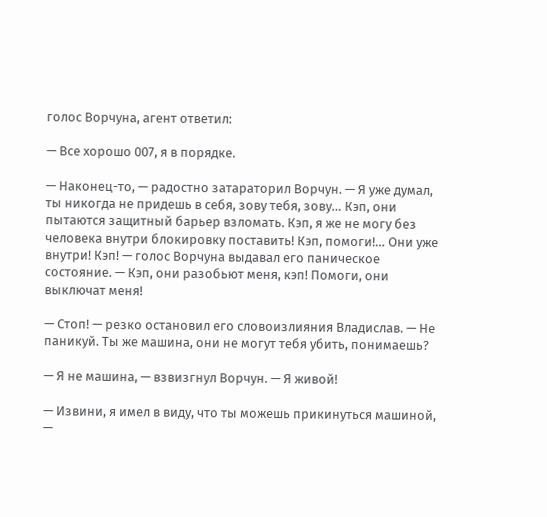голос Ворчуна, агент ответил:

— Все хорошо 007, я в порядке.

— Наконец-то, — радостно затараторил Ворчун. — Я уже думал, ты никогда не придешь в себя, зову тебя, зову… Кэп, они пытаются защитный барьер взломать. Кэп, я же не могу без человека внутри блокировку поставить! Кэп, помоги!… Они уже внутри! Кэп! — голос Ворчуна выдавал его паническое состояние. — Кэп, они разобьют меня, кэп! Помоги, они выключат меня!

— Стоп! — резко остановил его словоизлияния Владислав. — Не паникуй. Ты же машина, они не могут тебя убить, понимаешь?

— Я не машина, — взвизгнул Ворчун. — Я живой!

— Извини, я имел в виду, что ты можешь прикинуться машиной, —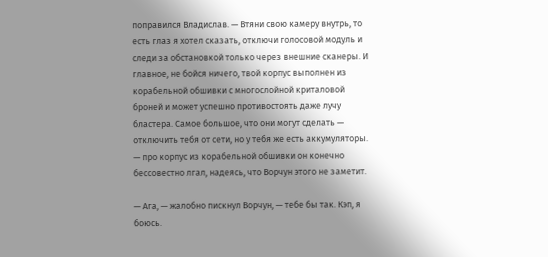поправился Владислав. — Втяни свою камеру внутрь, то есть глаз я хотел сказать, отключи голосовой модуль и следи за обстановкой только через внешние сканеры. И главное, не бойся ничего, твой корпус выполнен из корабельной обшивки с многослойной криталовой броней и может успешно противостоять даже лучу бластера. Самое большое, что они могут сделать — отключить тебя от сети, но у тебя же есть аккумуляторы. — про корпус из корабельной обшивки он конечно бессовестно лгал, надеясь, что Ворчун этого не заметит.

— Ага, — жалобно пискнул Ворчун, — тебе бы так. Кэп, я боюсь.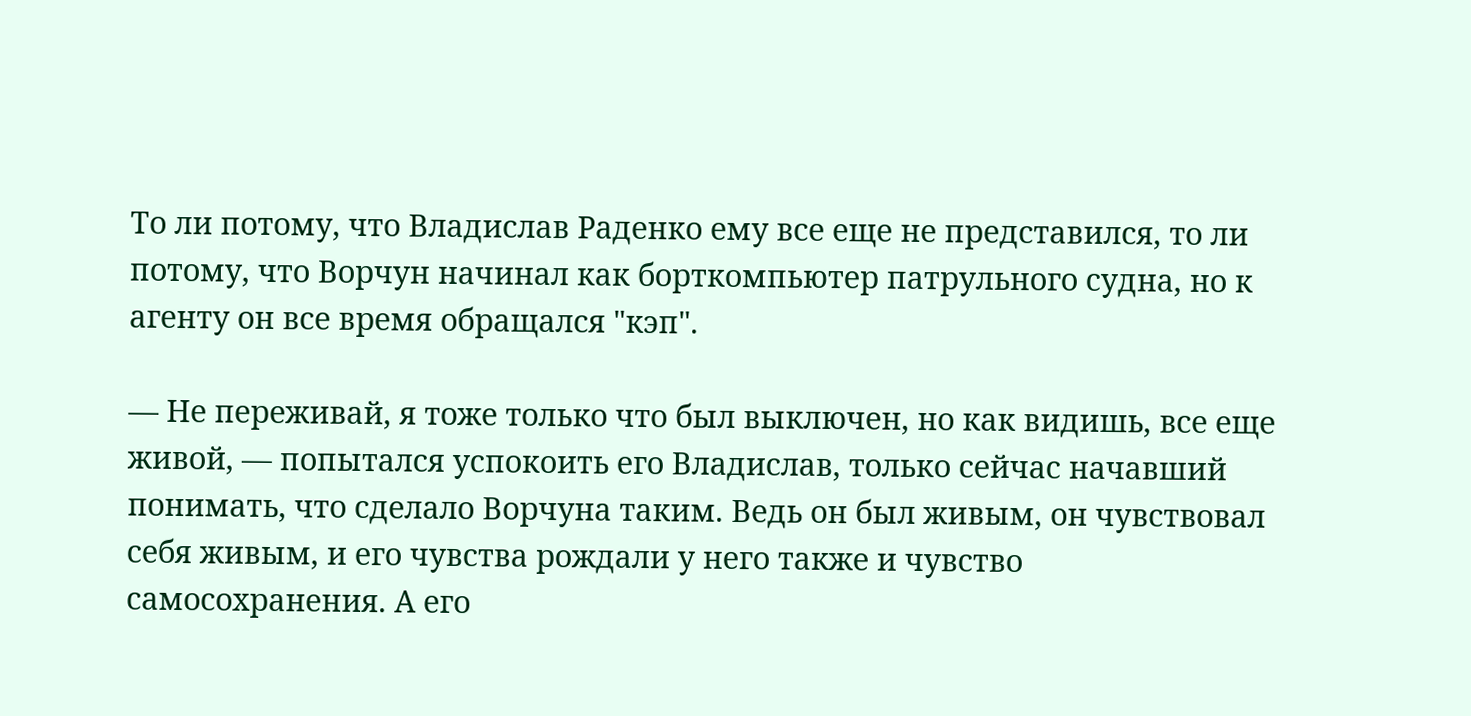То ли потому, что Владислав Раденко ему все еще не представился, то ли потому, что Ворчун начинал как борткомпьютер патрульного судна, но к агенту он все время обращался "кэп".

— Не переживай, я тоже только что был выключен, но как видишь, все еще живой, — попытался успокоить его Владислав, только сейчас начавший понимать, что сделало Ворчуна таким. Ведь он был живым, он чувствовал себя живым, и его чувства рождали у него также и чувство самосохранения. А его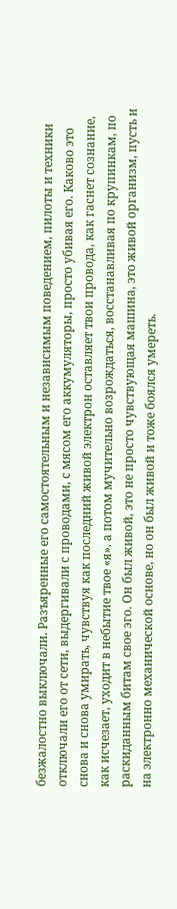безжалостно выключали. Разъяренные его самостоятельным и независимым поведением, пилоты и техники отключали его от сети, выдергивали с проводами, с мясом его аккумуляторы, просто убивая его. Каково это снова и снова умирать, чувствуя как последний живой электрон оставляет твои провода, как гаснет сознание, как исчезает, уходит в небытие твое «я». а потом мучительно возрождаться, восстанавливая по крупинкам, по раскиданным битам свое эго. Он был живой, это не просто чувствующая машина, это живой организм, пусть и на электронно механической основе, но он был живой и тоже боялся умереть.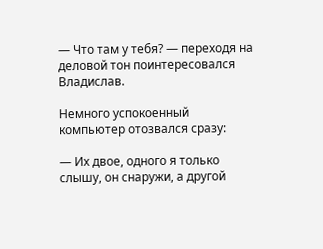— Что там у тебя? — переходя на деловой тон поинтересовался Владислав.

Немного успокоенный компьютер отозвался сразу:

— Их двое, одного я только слышу, он снаружи, а другой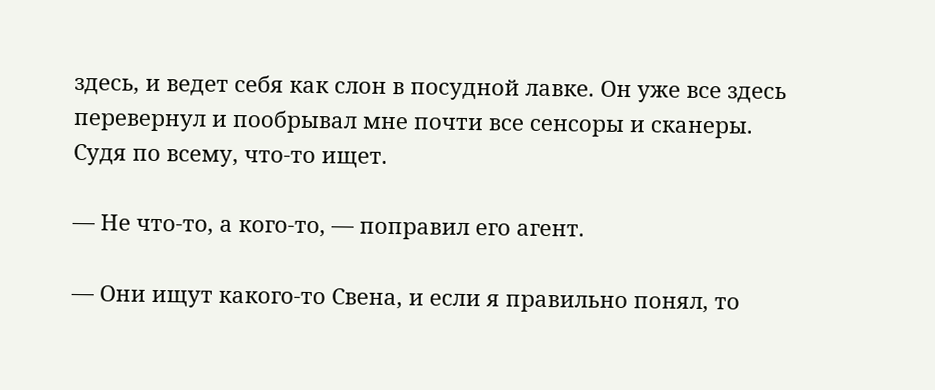здесь, и ведет себя как слон в посудной лавке. Он уже все здесь перевернул и пообрывал мне почти все сенсоры и сканеры. Судя по всему, что-то ищет.

— Не что-то, а кого-то, — поправил его агент.

— Они ищут какого-то Свена, и если я правильно понял, то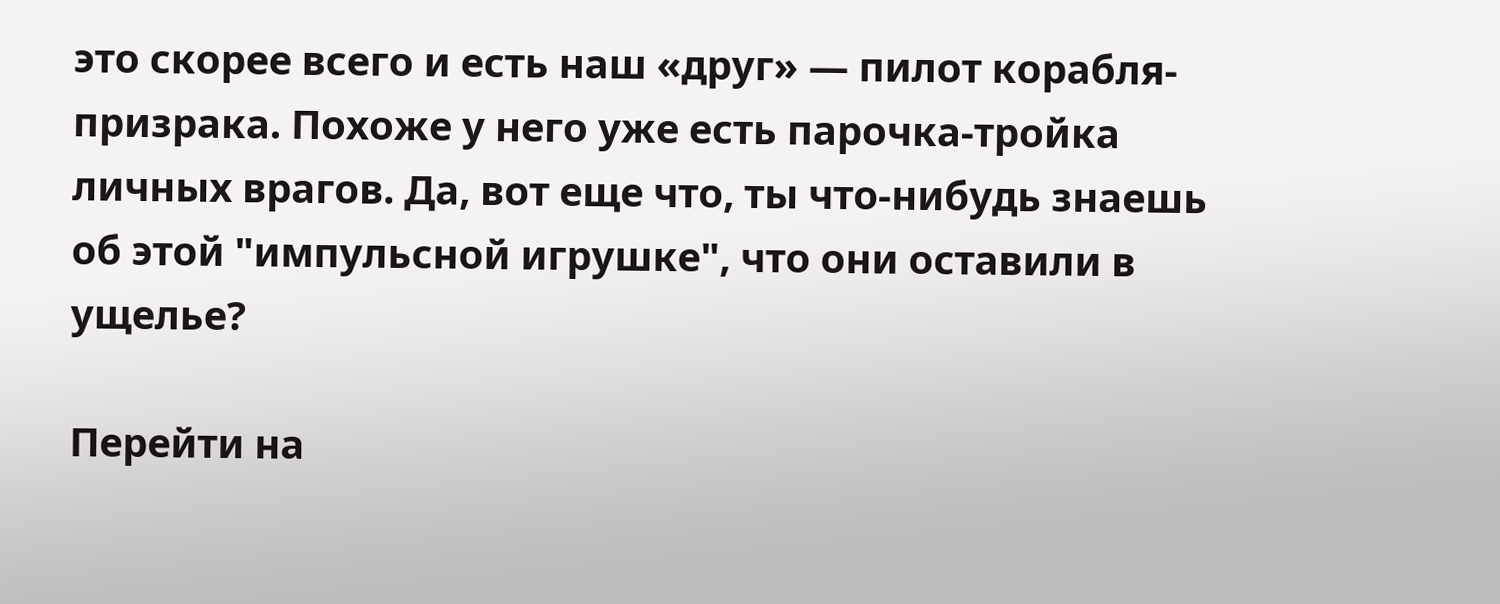это скорее всего и есть наш «друг» — пилот корабля-призрака. Похоже у него уже есть парочка-тройка личных врагов. Да, вот еще что, ты что-нибудь знаешь об этой "импульсной игрушке", что они оставили в ущелье?

Перейти на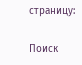страницу:

Поиск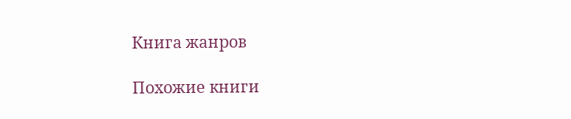Книга жанров

Похожие книги